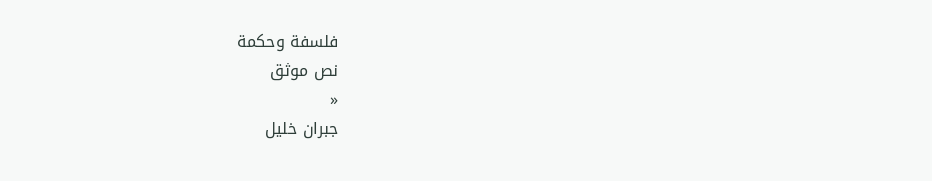فلسفة وحكمة
نص موثق
«
جبران خليل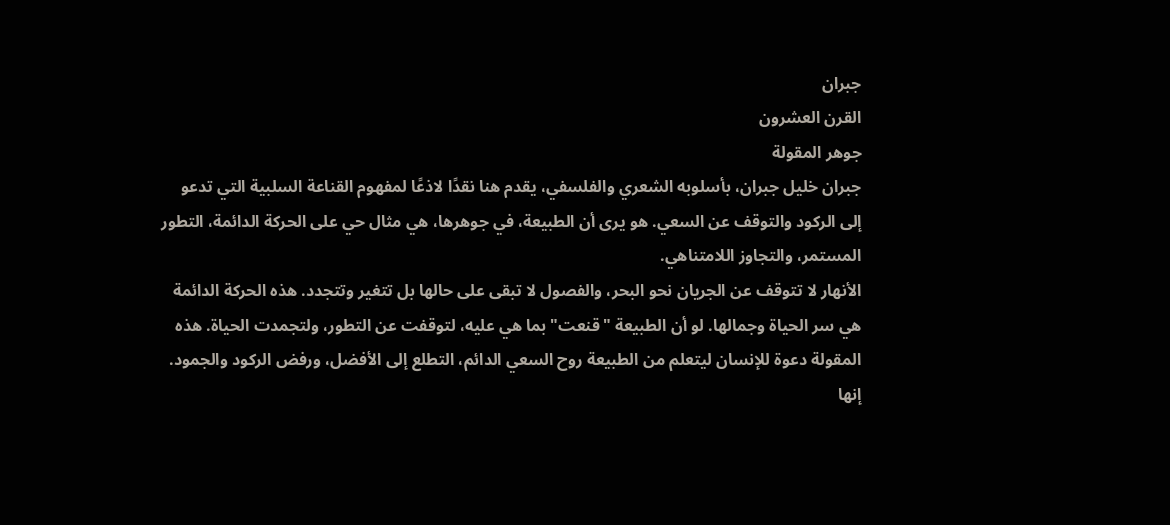جبران
القرن العشرون
جوهر المقولة
جبران خليل جبران، بأسلوبه الشعري والفلسفي، يقدم هنا نقدًا لاذعًا لمفهوم القناعة السلبية التي تدعو إلى الركود والتوقف عن السعي. هو يرى أن الطبيعة، في جوهرها، هي مثال حي على الحركة الدائمة، التطور المستمر، والتجاوز اللامتناهي.
الأنهار لا تتوقف عن الجريان نحو البحر، والفصول لا تبقى على حالها بل تتغير وتتجدد. هذه الحركة الدائمة هي سر الحياة وجمالها. لو أن الطبيعة "قنعت" بما هي عليه، لتوقفت عن التطور، ولتجمدت الحياة. هذه المقولة دعوة للإنسان ليتعلم من الطبيعة روح السعي الدائم، التطلع إلى الأفضل، ورفض الركود والجمود. إنها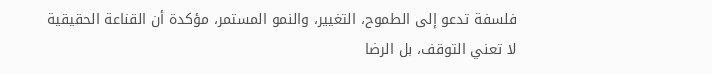فلسفة تدعو إلى الطموح، التغيير، والنمو المستمر، مؤكدة أن القناعة الحقيقية لا تعني التوقف، بل الرضا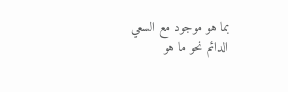بما هو موجود مع السعي الدائم نحو ما هو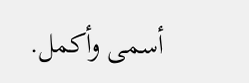أسمى وأكمل.